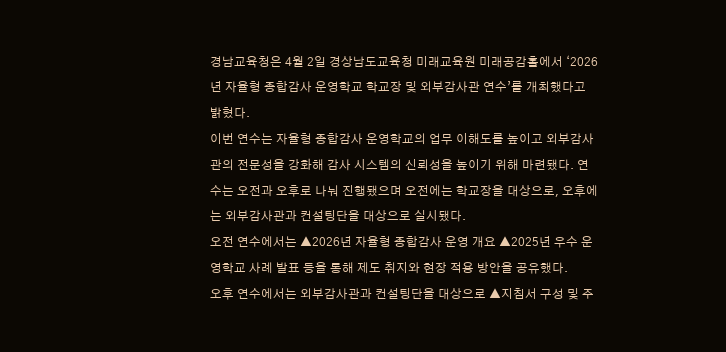경남교육청은 4월 2일 경상남도교육청 미래교육원 미래공감홀에서 ‘2026년 자율형 종합감사 운영학교 학교장 및 외부감사관 연수’를 개최했다고 밝혔다.
이번 연수는 자율형 종합감사 운영학교의 업무 이해도를 높이고 외부감사관의 전문성을 강화해 감사 시스템의 신뢰성을 높이기 위해 마련됐다. 연수는 오전과 오후로 나눠 진행됐으며 오전에는 학교장을 대상으로, 오후에는 외부감사관과 컨설팅단을 대상으로 실시됐다.
오전 연수에서는 ▲2026년 자율형 종합감사 운영 개요 ▲2025년 우수 운영학교 사례 발표 등을 통해 제도 취지와 현장 적용 방안을 공유했다.
오후 연수에서는 외부감사관과 컨설팅단을 대상으로 ▲지침서 구성 및 주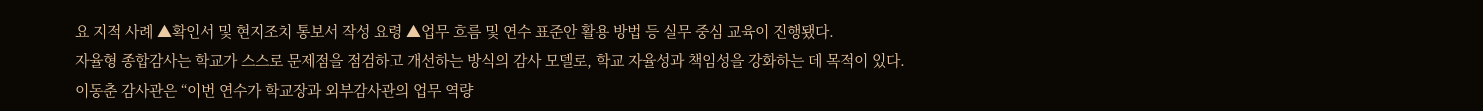요 지적 사례 ▲확인서 및 현지조치 통보서 작성 요령 ▲업무 흐름 및 연수 표준안 활용 방법 등 실무 중심 교육이 진행됐다.
자율형 종합감사는 학교가 스스로 문제점을 점검하고 개선하는 방식의 감사 모델로, 학교 자율성과 책임성을 강화하는 데 목적이 있다.
이동춘 감사관은 “이번 연수가 학교장과 외부감사관의 업무 역량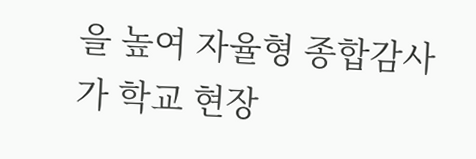을 높여 자율형 종합감사가 학교 현장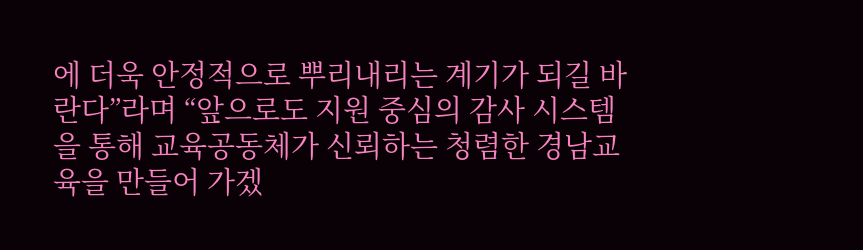에 더욱 안정적으로 뿌리내리는 계기가 되길 바란다”라며 “앞으로도 지원 중심의 감사 시스템을 통해 교육공동체가 신뢰하는 청렴한 경남교육을 만들어 가겠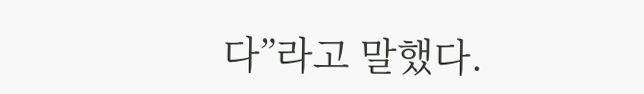다”라고 말했다.